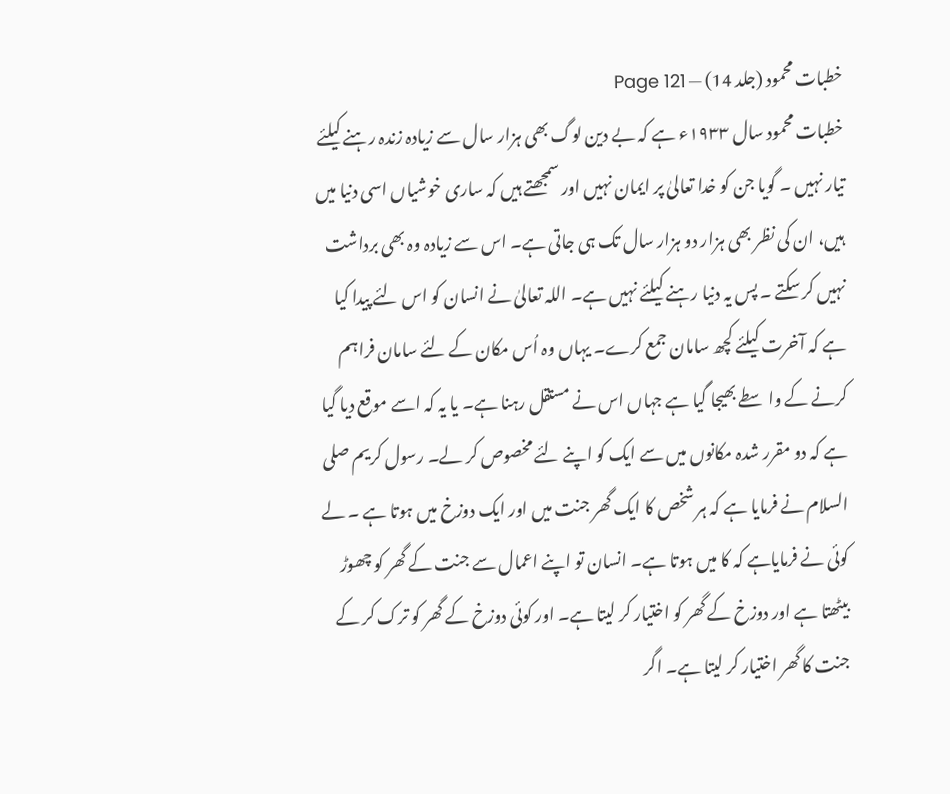خطبات محمود (جلد 14) — Page 121
خطبات محمود سال ۱۹۳۳ء ہے کہ بے دین لوگ بھی ہزار سال سے زیادہ زندہ رہنے کیلئے تیار نہیں ۔ گویا جن کو خدا تعالیٰ پر ایمان نہیں اور سمجھتے ہیں کہ ساری خوشیاں اسی دنیا میں ہیں، ان کی نظر بھی ہزار دو ہزار سال تک ہی جاتی ہے۔ اس سے زیادہ وہ بھی برداشت نہیں کر سکتے ۔ پس یہ دنیا رہنے کیلئے نہیں ہے۔ اللہ تعالیٰ نے انسان کو اس لئے پیدا کیا ہے کہ آخرت کیلئے کچھ سامان جمع کرے۔ یہاں وہ اُس مکان کے لئے سامان فراہم کرنے کے واسطے بھیجا گیا ہے جہاں اس نے مستقل رہنا ہے۔ یا یہ کہ اسے موقع دیا گیا ہے کہ دو مقرر شدہ مکانوں میں سے ایک کو اپنے لئے مخصوص کر لے۔ رسول کریم صلی السلام نے فرمایا ہے کہ ہر شخص کا ایک گھر جنت میں اور ایک دوزخ میں ہوتا ہے ۔ لے کوئی نے فرمایاہے کہ کا میں ہوتا ہے۔ انسان تو اپنے اعمال سے جنت کے گھر کو چھوڑ بیٹھتا ہے اور دوزخ کے گھر کو اختیار کر لیتا ہے۔ اور کوئی دوزخ کے گھر کو ترک کر کے جنت کا گھر اختیار کر لیتا ہے۔ اگر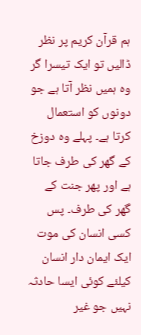ہم قرآن کریم پر نظر ڈالیں تو ایک تیسرا گر وہ ہمیں نظر آتا ہے جو دونوں کو استعمال کرتا ہے۔ پہلے وہ دوزخ کے گھر کی طرف جاتا ہے اور پھر جنت کے گھر کی طرف۔ پس کسی انسان کی موت ایک ایمان دار انسان کیلئے کوئی ایسا حادثہ نہیں جو غیر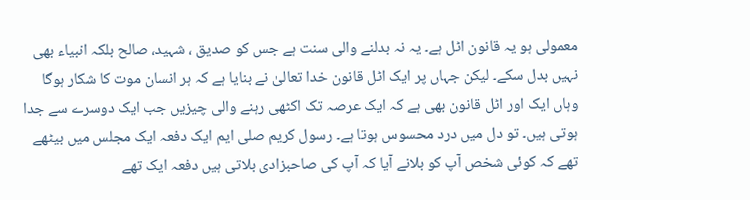معمولی ہو یہ قانون اٹل ہے۔ یہ نہ بدلنے والی سنت ہے جس کو صدیق ، شہید، صالح بلکہ انبیاء بھی نہیں بدل سکے۔ لیکن جہاں پر ایک اٹل قانون خدا تعالیٰ نے بنایا ہے کہ ہر انسان موت کا شکار ہوگا وہاں ایک اور اٹل قانون بھی ہے کہ ایک عرصہ تک اکٹھی رہنے والی چیزیں جب ایک دوسرے سے جدا ہوتی ہیں۔ تو دل میں درد محسوس ہوتا ہے۔ رسول کریم صلی ایم ایک دفعہ ایک مجلس میں بیٹھے تھے کہ کوئی شخص آپ کو بلانے آیا کہ آپ کی صاحبزادی بلاتی ہیں دفعہ ایک تھے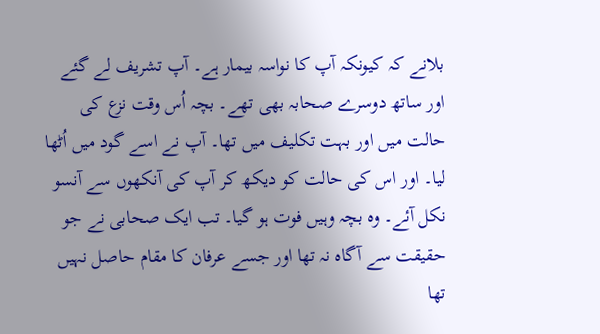بلانے کہ کیونکہ آپ کا نواسہ بیمار ہے۔ آپ تشریف لے گئے اور ساتھ دوسرے صحابہ بھی تھے۔ بچہ اُس وقت نزع کی حالت میں اور بہت تکلیف میں تھا۔ آپ نے اسے گود میں اُٹھا لیا۔ اور اس کی حالت کو دیکھ کر آپ کی آنکھوں سے آنسو نکل آئے۔ وہ بچہ وہیں فوت ہو گیا۔ تب ایک صحابی نے جو حقیقت سے آگاہ نہ تھا اور جسے عرفان کا مقام حاصل نہیں تھا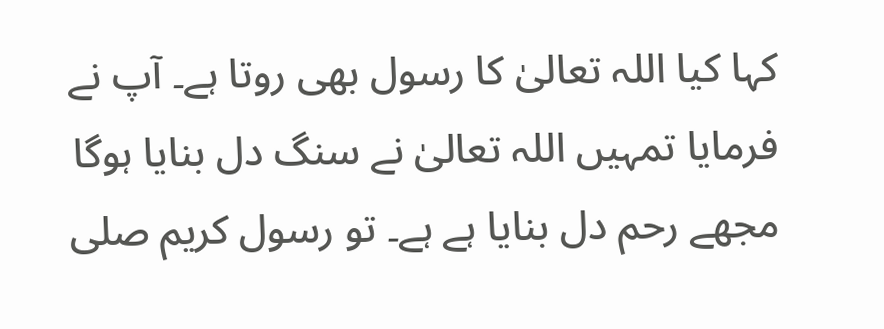کہا کیا اللہ تعالیٰ کا رسول بھی روتا ہے۔ آپ نے فرمایا تمہیں اللہ تعالیٰ نے سنگ دل بنایا ہوگا مجھے رحم دل بنایا ہے ہے۔ تو رسول کریم صلی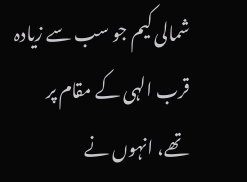شمالی کیم جو سب سے زیادہ قرب الہی کے مقام پر تھے، انہوں نے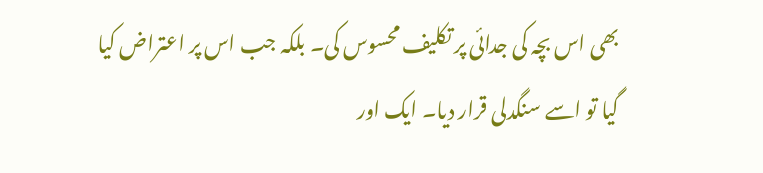بھی اس بچہ کی جدائی پر تکلیف محسوس کی۔ بلکہ جب اس پر اعتراض کیا گیا تو اسے سنگدلی قرار دیا۔ ایک اور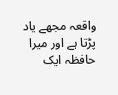واقعہ مجھے یاد پڑتا ہے اور میرا حافظہ ایک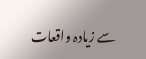سے زیادہ واقعات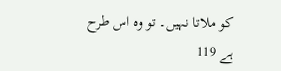کو ملاتا نہیں۔ تو وہ اس طرح ہے 119